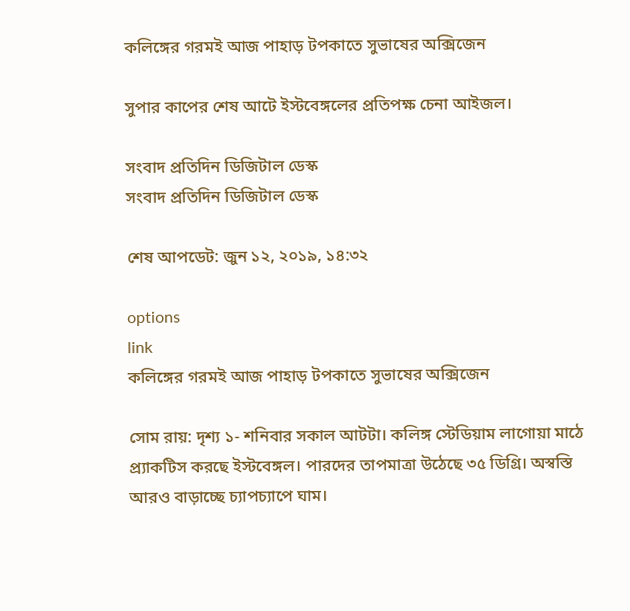কলিঙ্গের গরমই আজ পাহাড় টপকাতে সুভাষের অক্সিজেন

সুপার কাপের শেষ আটে ইস্টবেঙ্গলের প্রতিপক্ষ চেনা আইজল।

সংবাদ প্রতিদিন ডিজিটাল ডেস্ক
সংবাদ প্রতিদিন ডিজিটাল ডেস্ক

শেষ আপডেট: জুন ১২, ২০১৯, ১৪:৩২

options
link
কলিঙ্গের গরমই আজ পাহাড় টপকাতে সুভাষের অক্সিজেন

সোম রায়: দৃশ্য ১- শনিবার সকাল আটটা। কলিঙ্গ স্টেডিয়াম লাগোয়া মাঠে প্র্যাকটিস করছে ইস্টবেঙ্গল। পারদের তাপমাত্রা উঠেছে ৩৫ ডিগ্রি। অস্বস্তি আরও বাড়াচ্ছে চ্যাপচ্যাপে ঘাম।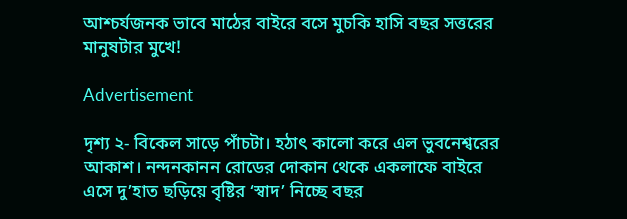আশ্চর্যজনক ভাবে মাঠের বাইরে বসে মুচকি হাসি বছর সত্তরের মানুষটার মুখে!

Advertisement

দৃশ্য ২- বিকেল সাড়ে পাঁচটা। হঠাৎ কালো করে এল ভুবনেশ্বরের আকাশ। নন্দনকানন রোডের দোকান থেকে একলাফে বাইরে এসে দু’হাত ছড়িয়ে বৃষ্টির ‘স্বাদ’ নিচ্ছে বছর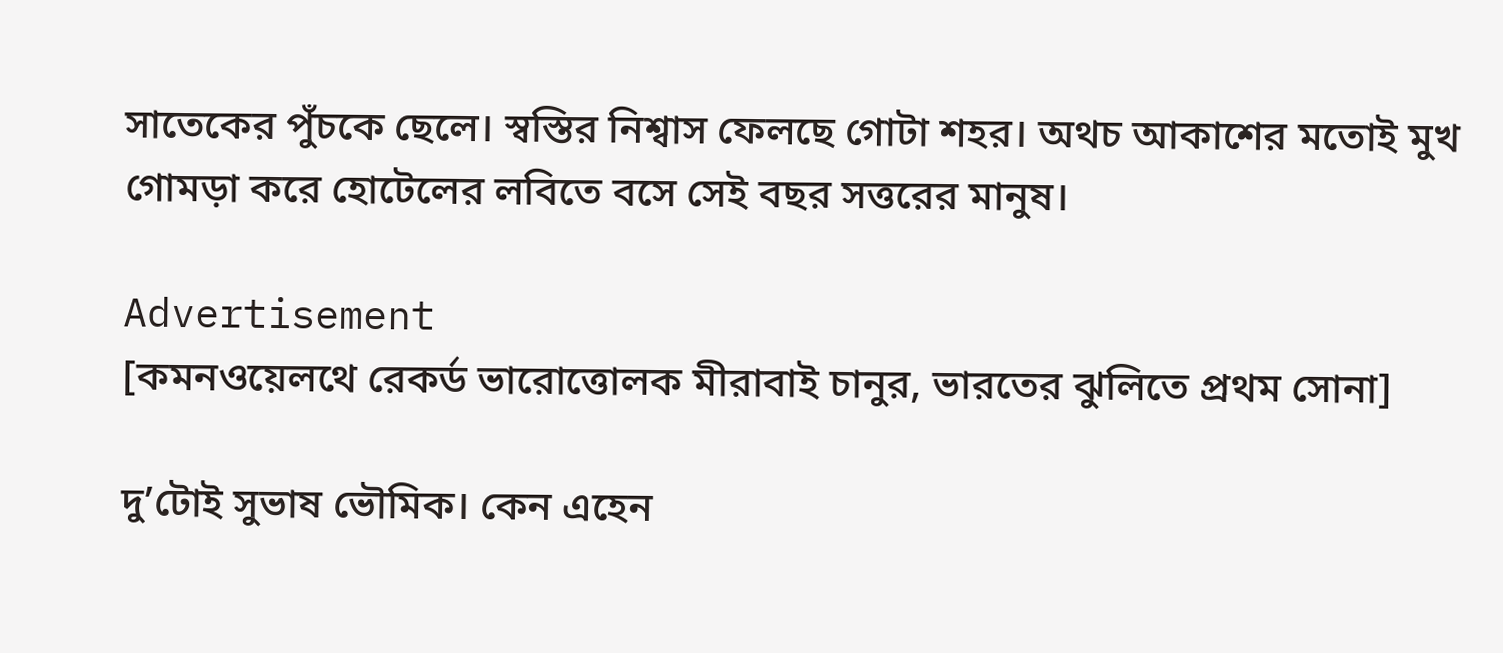সাতেকের পুঁচকে ছেলে। স্বস্তির নিশ্বাস ফেলছে গোটা শহর। অথচ আকাশের মতোই মুখ গোমড়া করে হোটেলের লবিতে বসে সেই বছর সত্তরের মানুষ।

Advertisement
[কমনওয়েলথে রেকর্ড ভারোত্তোলক মীরাবাই চানুর, ভারতের ঝুলিতে প্রথম সোনা]

দু’টোই সুভাষ ভৌমিক। কেন এহেন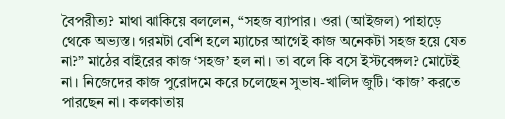বৈপরীত্য? মাথা ঝাকিয়ে বললেন, “সহজ ব্যাপার। ওরা (আইজল) পাহাড়ে থেকে অভ্যস্ত। গরমটা বেশি হলে ম্যাচের আগেই কাজ অনেকটা সহজ হয়ে যেত না?” মাঠের বাইরের কাজ ‘সহজ’ হল না। তা বলে কি বসে ইস্টবেঙ্গল? মোটেই না। নিজেদের কাজ পুরোদমে করে চলেছেন সুভাষ-খালিদ জুটি। ‘কাজ’ করতে পারছেন না। কলকাতায়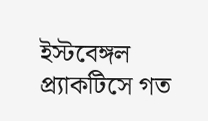ইস্টবেঙ্গল প্র‌্যাকটিসে গত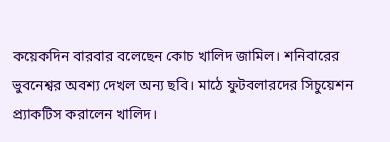কয়েকদিন বারবার বলেছেন কোচ খালিদ জামিল। শনিবারের ভুবনেশ্বর অবশ্য দেখল অন্য ছবি। মাঠে ফুটবলারদের সিচুয়েশন প্র্যাকটিস করালেন খালিদ।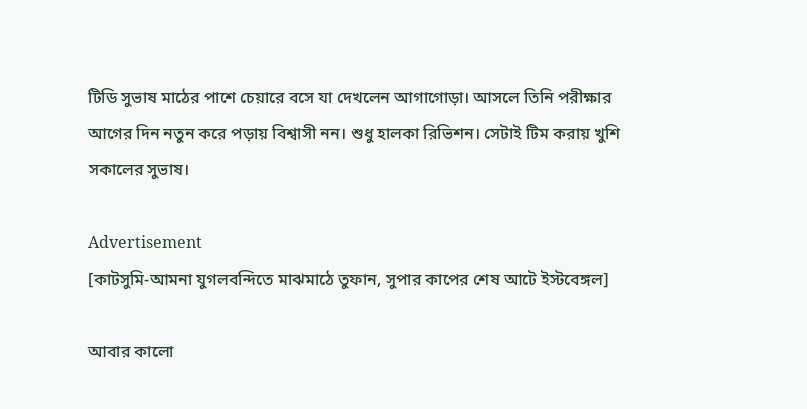টিডি সুভাষ মাঠের পাশে চেয়ারে বসে যা দেখলেন আগাগোড়া। আসলে তিনি পরীক্ষার আগের দিন নতুন করে পড়ায় বিশ্বাসী নন। শুধু হালকা রিভিশন। সেটাই টিম করায় খুশি সকালের সুভাষ।

Advertisement
[কাটসুমি-আমনা যুগলবন্দিতে মাঝমাঠে তুফান, সুপার কাপের শেষ আটে ইস্টবেঙ্গল]

আবার কালো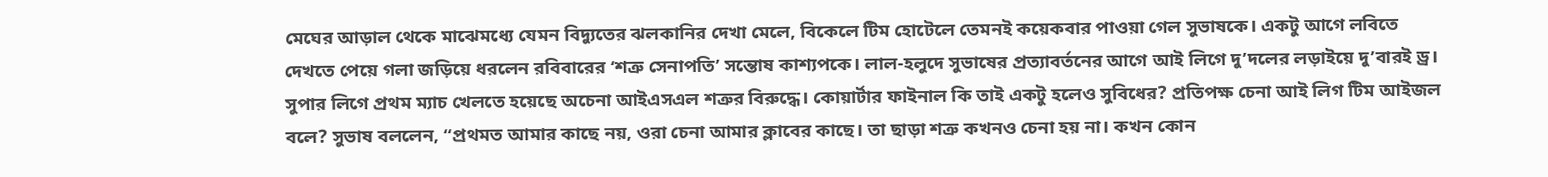মেঘের আড়াল থেকে মাঝেমধ্যে যেমন বিদ্যুতের ঝলকানির দেখা মেলে, বিকেলে টিম হোটেলে তেমনই কয়েকবার পাওয়া গেল সুভাষকে। একটু আগে লবিতে দেখতে পেয়ে গলা জড়িয়ে ধরলেন রবিবারের ‘শত্রু সেনাপতি’ সন্তোষ কাশ্যপকে। লাল-হলুদে সুভাষের প্রত্যাবর্তনের আগে আই লিগে দু’দলের লড়াইয়ে দু’বারই ড্র। সুপার লিগে প্রথম ম্যাচ খেলতে হয়েছে অচেনা আইএসএল শত্রুর বিরুদ্ধে। কোয়ার্টার ফাইনাল কি তাই একটু হলেও সুবিধের? প্রতিপক্ষ চেনা আই লিগ টিম আইজল বলে? সুভাষ বললেন, “প্রথমত আমার কাছে নয়, ওরা চেনা আমার ক্লাবের কাছে। তা ছাড়া শত্রু কখনও চেনা হয় না। কখন কোন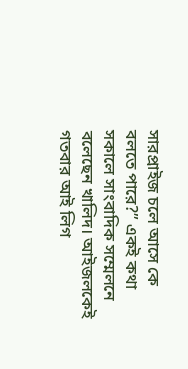সারপ্রাইজ চলে আসে কে বলতে পারে?” একই কথা সকালে সাংবাদিক সম্মেলনে বলেছেন খালিদ। আইজলকেই গতবার আই লিগ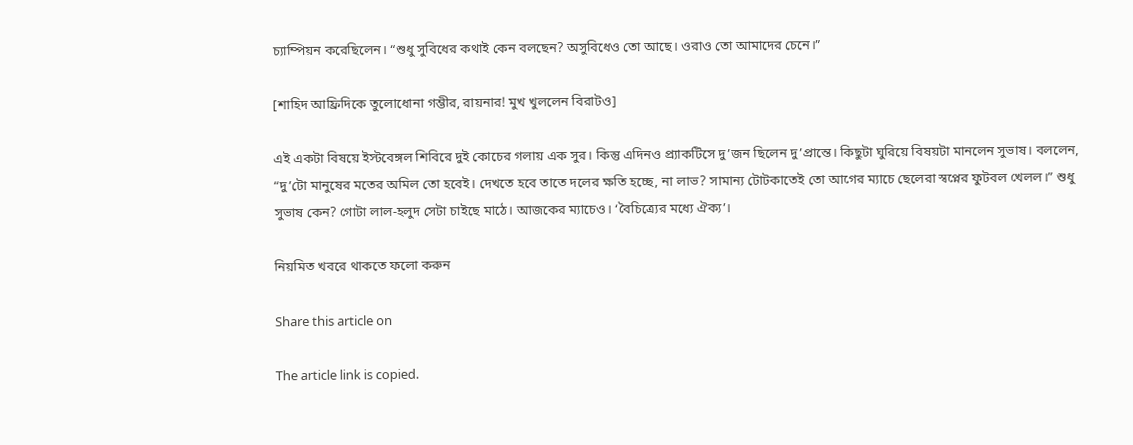চ্যাম্পিয়ন করেছিলেন। “শুধু সুবিধের কথাই কেন বলছেন? অসুবিধেও তো আছে। ওরাও তো আমাদের চেনে।”

[শাহিদ আফ্রিদিকে তুলোধোনা গম্ভীর, রায়নার! মুখ খুললেন বিরাটও]

এই একটা বিষয়ে ইস্টবেঙ্গল শিবিরে দুই কোচের গলায় এক সুর। কিন্তু এদিনও প্র্যাকটিসে দু’জন ছিলেন দু’প্রান্তে। কিছুটা ঘুরিয়ে বিষয়টা মানলেন সুভাষ। বললেন, “দু’টো মানুষের মতের অমিল তো হবেই। দেখতে হবে তাতে দলের ক্ষতি হচ্ছে, না লাভ? সামান্য টোটকাতেই তো আগের ম্যাচে ছেলেরা স্বপ্নের ফুটবল খেলল।” শুধু সুভাষ কেন? গোটা লাল-হলুদ সেটা চাইছে মাঠে। আজকের ম্যাচেও। ‘বৈচিত্র্যের মধ্যে ঐক্য’।

নিয়মিত খবরে থাকতে ফলো করুন

Share this article on

The article link is copied.